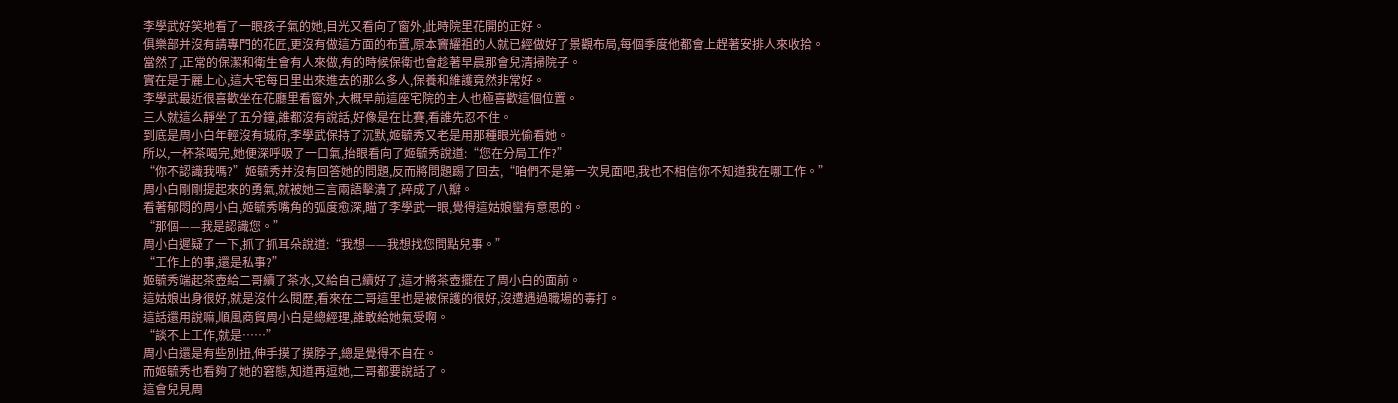李學武好笑地看了一眼孩子氣的她,目光又看向了窗外,此時院里花開的正好。
俱樂部并沒有請專門的花匠,更沒有做這方面的布置,原本竇耀祖的人就已經做好了景觀布局,每個季度他都會上趕著安排人來收拾。
當然了,正常的保潔和衛生會有人來做,有的時候保衛也會趁著早晨那會兒清掃院子。
實在是于麗上心,這大宅每日里出來進去的那么多人,保養和維護竟然非常好。
李學武最近很喜歡坐在花廳里看窗外,大概早前這座宅院的主人也極喜歡這個位置。
三人就這么靜坐了五分鐘,誰都沒有說話,好像是在比賽,看誰先忍不住。
到底是周小白年輕沒有城府,李學武保持了沉默,姬毓秀又老是用那種眼光偷看她。
所以,一杯茶喝完,她便深呼吸了一口氣,抬眼看向了姬毓秀說道:“您在分局工作?”
“你不認識我嗎?”姬毓秀并沒有回答她的問題,反而將問題踢了回去,“咱們不是第一次見面吧,我也不相信你不知道我在哪工作。”
周小白剛剛提起來的勇氣,就被她三言兩語擊潰了,碎成了八瓣。
看著郁悶的周小白,姬毓秀嘴角的弧度愈深,瞄了李學武一眼,覺得這姑娘蠻有意思的。
“那個——我是認識您。”
周小白遲疑了一下,抓了抓耳朵說道:“我想——我想找您問點兒事。”
“工作上的事,還是私事?”
姬毓秀端起茶壺給二哥續了茶水,又給自己續好了,這才將茶壺擺在了周小白的面前。
這姑娘出身很好,就是沒什么閱歷,看來在二哥這里也是被保護的很好,沒遭遇過職場的毒打。
這話還用說嘛,順風商貿周小白是總經理,誰敢給她氣受啊。
“談不上工作,就是……”
周小白還是有些別扭,伸手摸了摸脖子,總是覺得不自在。
而姬毓秀也看夠了她的窘態,知道再逗她,二哥都要說話了。
這會兒見周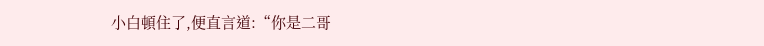小白頓住了,便直言道:“你是二哥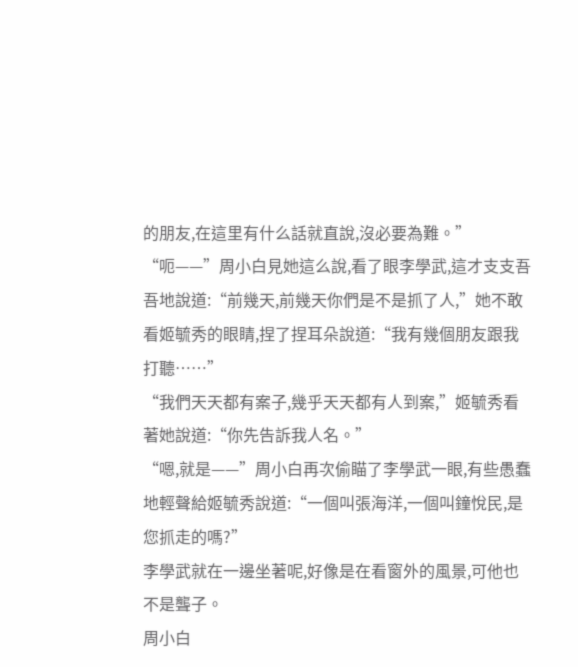的朋友,在這里有什么話就直說,沒必要為難。”
“呃——”周小白見她這么說,看了眼李學武,這才支支吾吾地說道:“前幾天,前幾天你們是不是抓了人,”她不敢看姬毓秀的眼睛,捏了捏耳朵說道:“我有幾個朋友跟我打聽……”
“我們天天都有案子,幾乎天天都有人到案,”姬毓秀看著她說道:“你先告訴我人名。”
“嗯,就是——”周小白再次偷瞄了李學武一眼,有些愚蠢地輕聲給姬毓秀說道:“一個叫張海洋,一個叫鐘悅民,是您抓走的嗎?”
李學武就在一邊坐著呢,好像是在看窗外的風景,可他也不是聾子。
周小白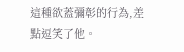這種欲蓋彌彰的行為,差點逗笑了他。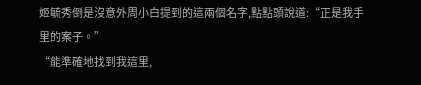姬毓秀倒是沒意外周小白提到的這兩個名字,點點頭說道:“正是我手里的案子。”
“能準確地找到我這里,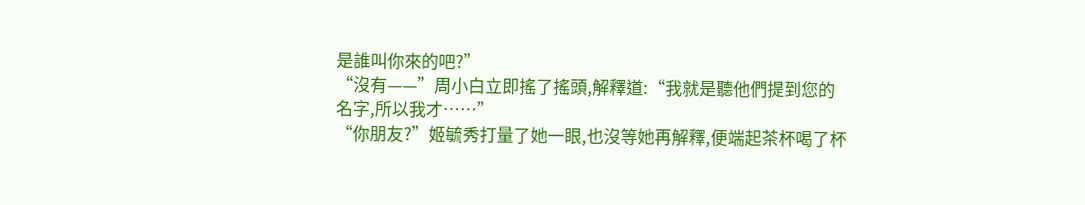是誰叫你來的吧?”
“沒有——”周小白立即搖了搖頭,解釋道:“我就是聽他們提到您的名字,所以我才……”
“你朋友?”姬毓秀打量了她一眼,也沒等她再解釋,便端起茶杯喝了杯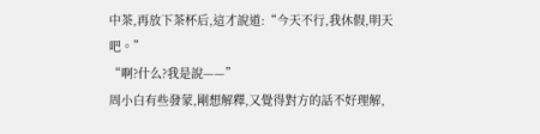中茶,再放下茶杯后,這才說道:“今天不行,我休假,明天吧。”
“啊?什么?我是說——”
周小白有些發蒙,剛想解釋,又覺得對方的話不好理解,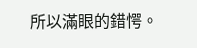所以滿眼的錯愕。